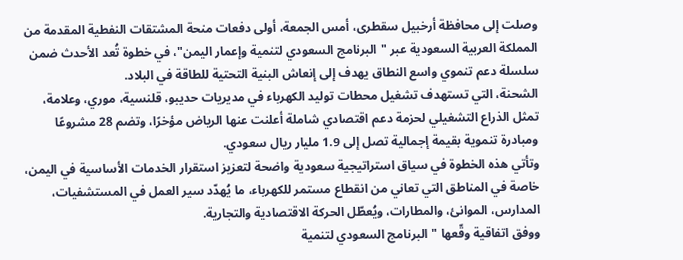وصلت إلى محافظة أرخبيل سقطرى، أمس الجمعة، أولى دفعات منحة المشتقات النفطية المقدمة من المملكة العربية السعودية عبر "البرنامج السعودي لتنمية وإعمار اليمن"، في خطوة تُعد الأحدث ضمن سلسلة دعم تنموي واسع النطاق يهدف إلى إنعاش البنية التحتية للطاقة في البلاد.
الشحنة، التي تستهدف تشغيل محطات توليد الكهرباء في مديريات حديبو، قلنسية، موري، وعلامة، تمثل الذراع التشغيلي لحزمة دعم اقتصادي شاملة أعلنت عنها الرياض مؤخرًا، وتضم 28 مشروعًا ومبادرة تنموية بقيمة إجمالية تصل إلى 1.9 مليار ريال سعودي.
وتأتي هذه الخطوة في سياق استراتيجية سعودية واضحة لتعزيز استقرار الخدمات الأساسية في اليمن، خاصة في المناطق التي تعاني من انقطاع مستمر للكهرباء، ما يُهدّد سير العمل في المستشفيات، المدارس، الموانئ، والمطارات، ويُعطّل الحركة الاقتصادية والتجارية.
ووفق اتفاقية وقّعها "البرنامج السعودي لتنمية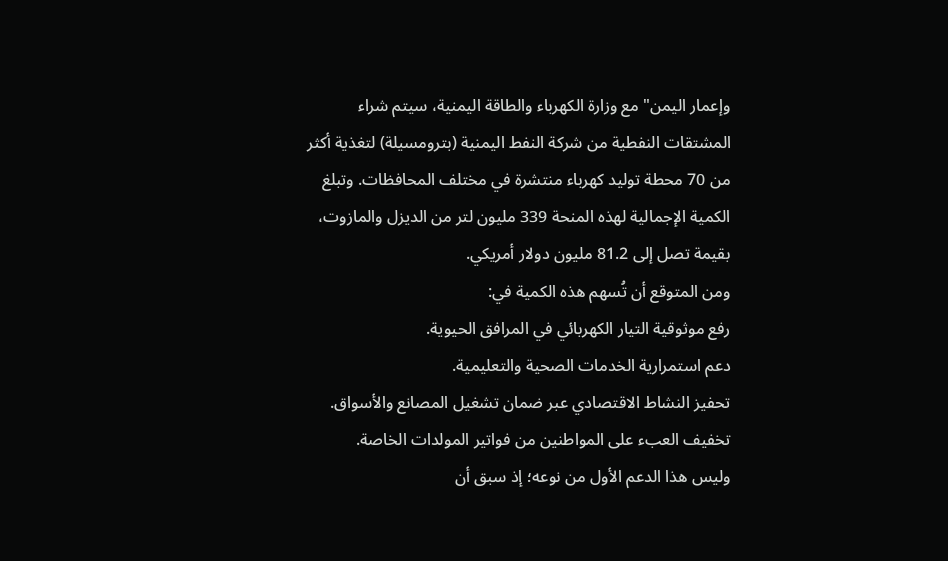وإعمار اليمن" مع وزارة الكهرباء والطاقة اليمنية، سيتم شراء المشتقات النفطية من شركة النفط اليمنية (بترومسيلة) لتغذية أكثر من 70 محطة توليد كهرباء منتشرة في مختلف المحافظات. وتبلغ الكمية الإجمالية لهذه المنحة 339 مليون لتر من الديزل والمازوت، بقيمة تصل إلى 81.2 مليون دولار أمريكي.
ومن المتوقع أن تُسهم هذه الكمية في:
رفع موثوقية التيار الكهربائي في المرافق الحيوية.
دعم استمرارية الخدمات الصحية والتعليمية.
تحفيز النشاط الاقتصادي عبر ضمان تشغيل المصانع والأسواق.
تخفيف العبء على المواطنين من فواتير المولدات الخاصة.
وليس هذا الدعم الأول من نوعه؛ إذ سبق أن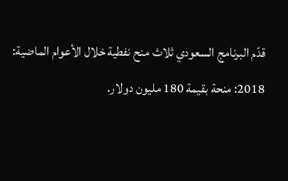قدّم البرنامج السعودي ثلاث منح نفطية خلال الأعوام الماضية:
2018: منحة بقيمة 180 مليون دولار.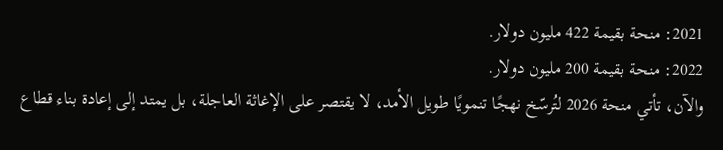2021: منحة بقيمة 422 مليون دولار.
2022: منحة بقيمة 200 مليون دولار.
والآن، تأتي منحة 2026 لتُرسّخ نهجًا تنمويًا طويل الأمد، لا يقتصر على الإغاثة العاجلة، بل يمتد إلى إعادة بناء قطاع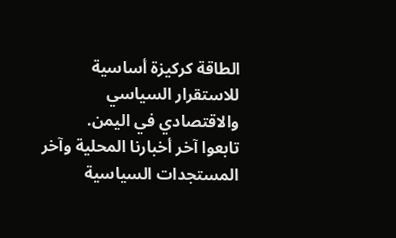الطاقة كركيزة أساسية للاستقرار السياسي والاقتصادي في اليمن.
تابعوا آخر أخبارنا المحلية وآخر المستجدات السياسية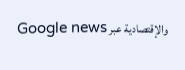والإقتصادية عبر Google news